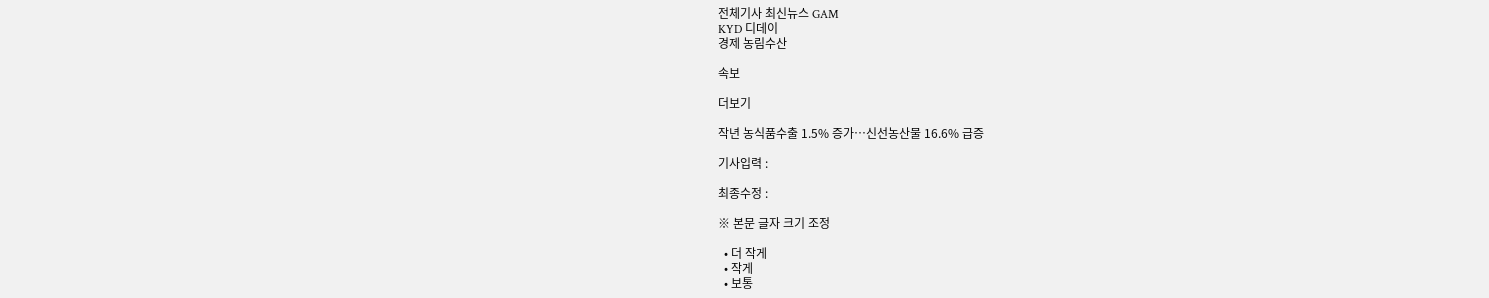전체기사 최신뉴스 GAM
KYD 디데이
경제 농림수산

속보

더보기

작년 농식품수출 1.5% 증가…신선농산물 16.6% 급증

기사입력 :

최종수정 :

※ 본문 글자 크기 조정

  • 더 작게
  • 작게
  • 보통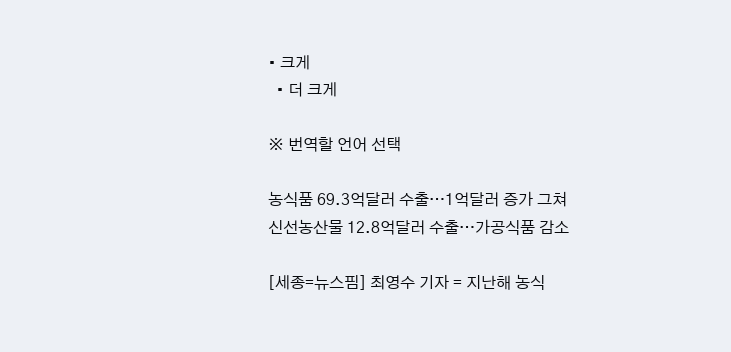• 크게
  • 더 크게

※ 번역할 언어 선택

농식품 69.3억달러 수출…1억달러 증가 그쳐
신선농산물 12.8억달러 수출…가공식품 감소

[세종=뉴스핌] 최영수 기자 = 지난해 농식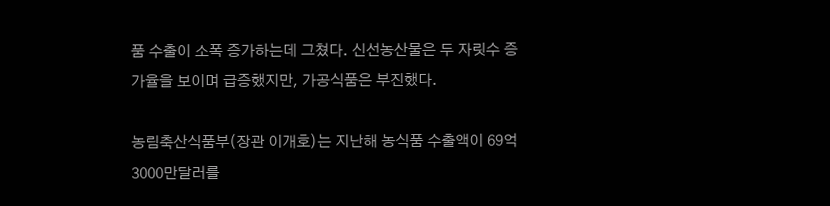품 수출이 소폭 증가하는데 그쳤다. 신선농산물은 두 자릿수 증가율을 보이며 급증했지만, 가공식품은 부진했다.

농림축산식품부(장관 이개호)는 지난해 농식품 수출액이 69억3000만달러를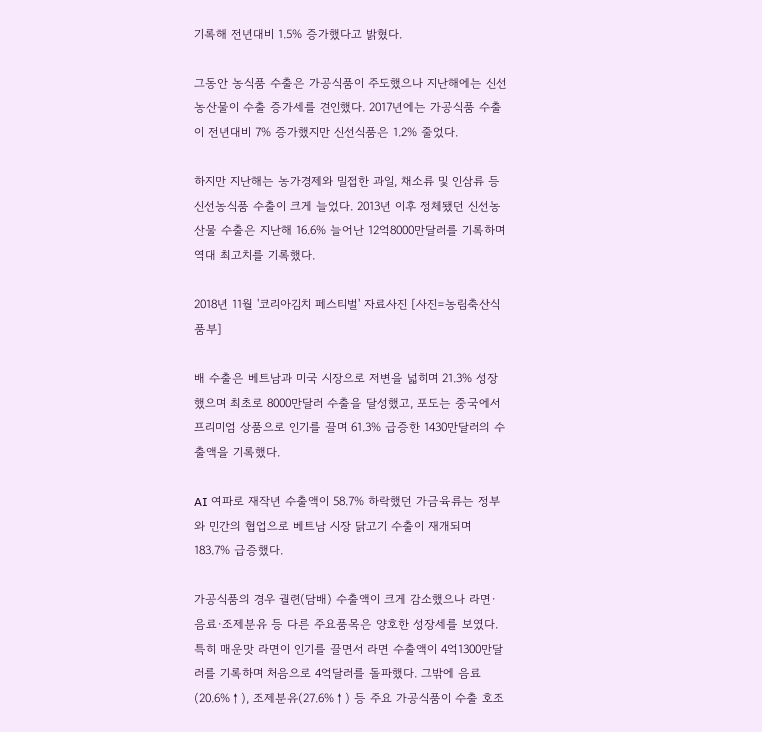기록해 전년대비 1.5% 증가했다고 밝혔다.

그동안 농식품 수출은 가공식품이 주도했으나 지난해에는 신선농산물이 수출 증가세를 견인했다. 2017년에는 가공식품 수출이 전년대비 7% 증가했지만 신선식품은 1.2% 줄었다.

하지만 지난해는 농가경제와 밀접한 과일, 채소류 및 인삼류 등 신선농식품 수출이 크게 늘었다. 2013년 이후 정체됐던 신선농산물 수출은 지난해 16.6% 늘어난 12억8000만달러를 기록하며 역대 최고치를 기록했다.

2018년 11월 '코리아김치 페스티벌' 자료사진 [사진=농림축산식품부]

배 수출은 베트남과 미국 시장으로 저변을 넓히며 21.3% 성장했으며 최초로 8000만달러 수출을 달성했고, 포도는 중국에서 프리미엄 상품으로 인기를 끌며 61.3% 급증한 1430만달러의 수출액을 기록했다.

AI 여파로 재작년 수출액이 58.7% 하락했던 가금육류는 정부와 민간의 협업으로 베트남 시장 닭고기 수출이 재개되며 183.7% 급증했다.

가공식품의 경우 궐련(담배) 수출액이 크게 감소했으나 라면·음료·조제분유 등 다른 주요품목은 양호한 성장세를 보였다. 특히 매운맛 라면이 인기를 끌면서 라면 수출액이 4억1300만달러를 기록하며 처음으로 4억달러를 돌파했다. 그밖에 음료(20.6%↑), 조제분유(27.6%↑) 등 주요 가공식품이 수출 호조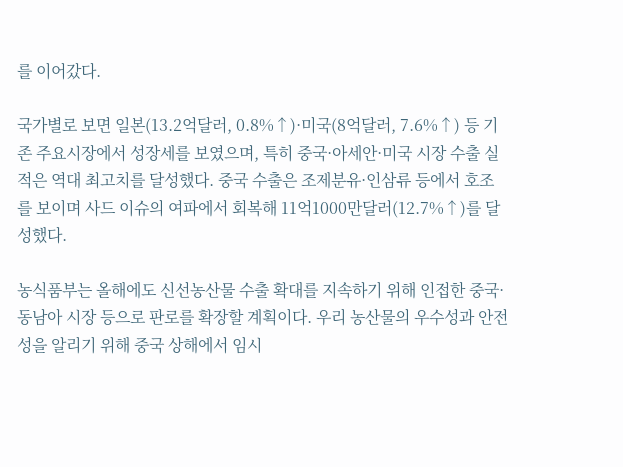를 이어갔다.

국가별로 보면 일본(13.2억달러, 0.8%↑)·미국(8억달러, 7.6%↑) 등 기존 주요시장에서 성장세를 보였으며, 특히 중국·아세안·미국 시장 수출 실적은 역대 최고치를 달성했다. 중국 수출은 조제분유·인삼류 등에서 호조를 보이며 사드 이슈의 여파에서 회복해 11억1000만달러(12.7%↑)를 달성했다.

농식품부는 올해에도 신선농산물 수출 확대를 지속하기 위해 인접한 중국·동남아 시장 등으로 판로를 확장할 계획이다. 우리 농산물의 우수성과 안전성을 알리기 위해 중국 상해에서 임시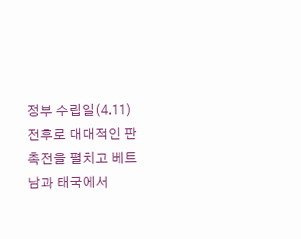정부 수립일(4.11) 전후로 대대적인 판촉전을 펼치고 베트남과 태국에서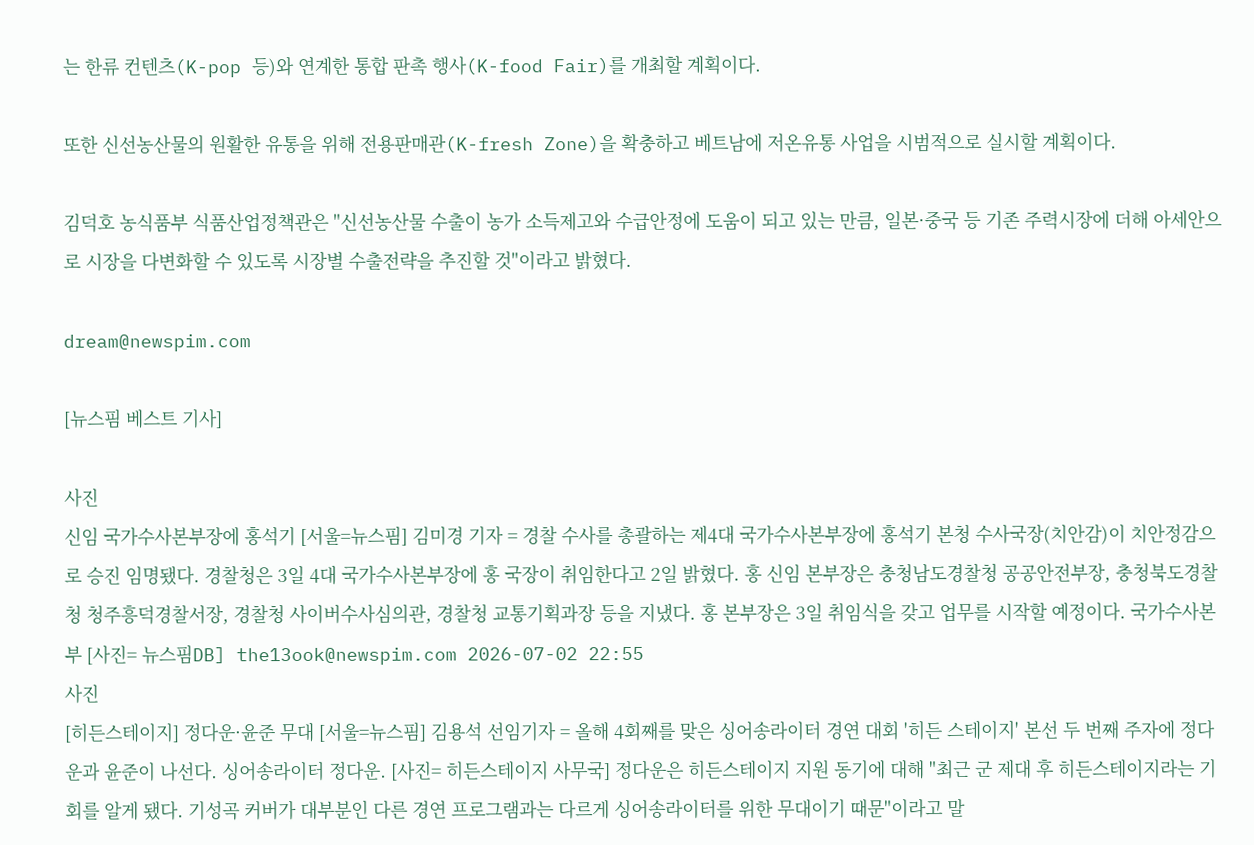는 한류 컨텐츠(K-pop 등)와 연계한 통합 판촉 행사(K-food Fair)를 개최할 계획이다.

또한 신선농산물의 원활한 유통을 위해 전용판매관(K-fresh Zone)을 확충하고 베트남에 저온유통 사업을 시범적으로 실시할 계획이다.

김덕호 농식품부 식품산업정책관은 "신선농산물 수출이 농가 소득제고와 수급안정에 도움이 되고 있는 만큼, 일본·중국 등 기존 주력시장에 더해 아세안으로 시장을 다변화할 수 있도록 시장별 수출전략을 추진할 것"이라고 밝혔다.

dream@newspim.com

[뉴스핌 베스트 기사]

사진
신임 국가수사본부장에 홍석기 [서울=뉴스핌] 김미경 기자 = 경찰 수사를 총괄하는 제4대 국가수사본부장에 홍석기 본청 수사국장(치안감)이 치안정감으로 승진 임명됐다. 경찰청은 3일 4대 국가수사본부장에 홍 국장이 취임한다고 2일 밝혔다. 홍 신임 본부장은 충청남도경찰청 공공안전부장, 충청북도경찰청 청주흥덕경찰서장, 경찰청 사이버수사심의관, 경찰청 교통기획과장 등을 지냈다. 홍 본부장은 3일 취임식을 갖고 업무를 시작할 예정이다. 국가수사본부 [사진= 뉴스핌DB] the13ook@newspim.com 2026-07-02 22:55
사진
[히든스테이지] 정다운·윤준 무대 [서울=뉴스핌] 김용석 선임기자 = 올해 4회째를 맞은 싱어송라이터 경연 대회 '히든 스테이지' 본선 두 번째 주자에 정다운과 윤준이 나선다. 싱어송라이터 정다운. [사진= 히든스테이지 사무국] 정다운은 히든스테이지 지원 동기에 대해 "최근 군 제대 후 히든스테이지라는 기회를 알게 됐다. 기성곡 커버가 대부분인 다른 경연 프로그램과는 다르게 싱어송라이터를 위한 무대이기 때문"이라고 말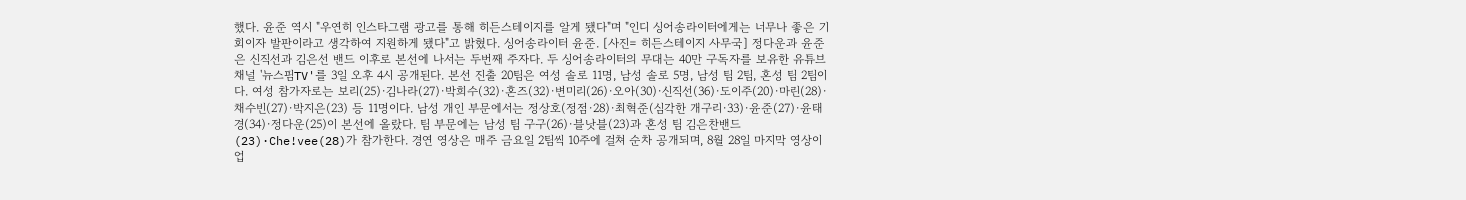했다. 윤준 역시 "우연히 인스타그램 광고를 통해 히든스테이지를 알게 됐다"며 "인디 싱어송라이터에게는 너무나 좋은 기회이자 발판이라고 생각하여 지원하게 됐다"고 밝혔다. 싱어송라이터 윤준. [사진= 히든스테이지 사무국] 정다운과 윤준은 신직선과 김은선 밴드 이후로 본선에 나서는 두번째 주자다. 두 싱어송라이터의 무대는 40만 구독자를 보유한 유튜브 채널 '뉴스핌TV'를 3일 오후 4시 공개된다. 본선 진출 20팀은 여성 솔로 11명, 남성 솔로 5명, 남성 팀 2팀, 혼성 팀 2팀이다. 여성 참가자로는 보리(25)·김나라(27)·박희수(32)·혼즈(32)·변미리(26)·오아(30)·신직선(36)·도이주(20)·마린(28)·채수빈(27)·박지은(23) 등 11명이다. 남성 개인 부문에서는 정상호(정점·28)·최혁준(심각한 개구리·33)·윤준(27)·윤태경(34)·정다운(25)이 본선에 올랐다. 팀 부문에는 남성 팀 구구(26)·블낫블(23)과 혼성 팀 김은찬밴드(23)·Che!vee(28)가 참가한다. 경연 영상은 매주 금요일 2팀씩 10주에 걸쳐 순차 공개되며, 8월 28일 마지막 영상이 업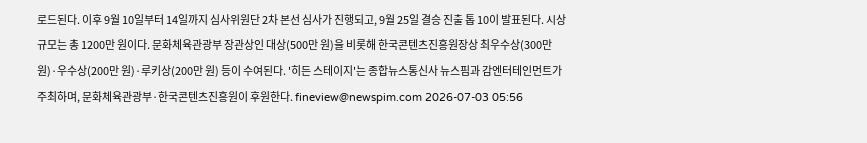로드된다. 이후 9월 10일부터 14일까지 심사위원단 2차 본선 심사가 진행되고, 9월 25일 결승 진출 톱 10이 발표된다. 시상 규모는 총 1200만 원이다. 문화체육관광부 장관상인 대상(500만 원)을 비롯해 한국콘텐츠진흥원장상 최우수상(300만 원)·우수상(200만 원)·루키상(200만 원) 등이 수여된다. '히든 스테이지'는 종합뉴스통신사 뉴스핌과 감엔터테인먼트가 주최하며, 문화체육관광부·한국콘텐츠진흥원이 후원한다. fineview@newspim.com 2026-07-03 05:56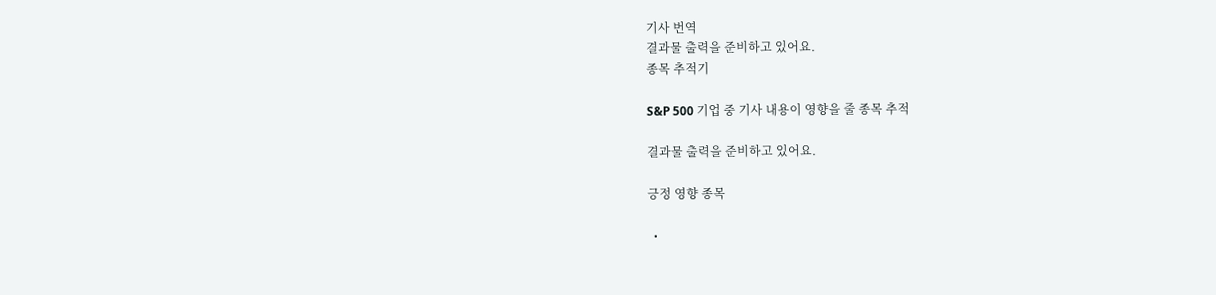기사 번역
결과물 출력을 준비하고 있어요.
종목 추적기

S&P 500 기업 중 기사 내용이 영향을 줄 종목 추적

결과물 출력을 준비하고 있어요.

긍정 영향 종목

  •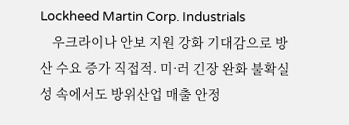Lockheed Martin Corp. Industrials
    우크라이나 안보 지원 강화 기대감으로 방산 수요 증가 직접적. 미·러 긴장 완화 불확실성 속에서도 방위산업 매출 안정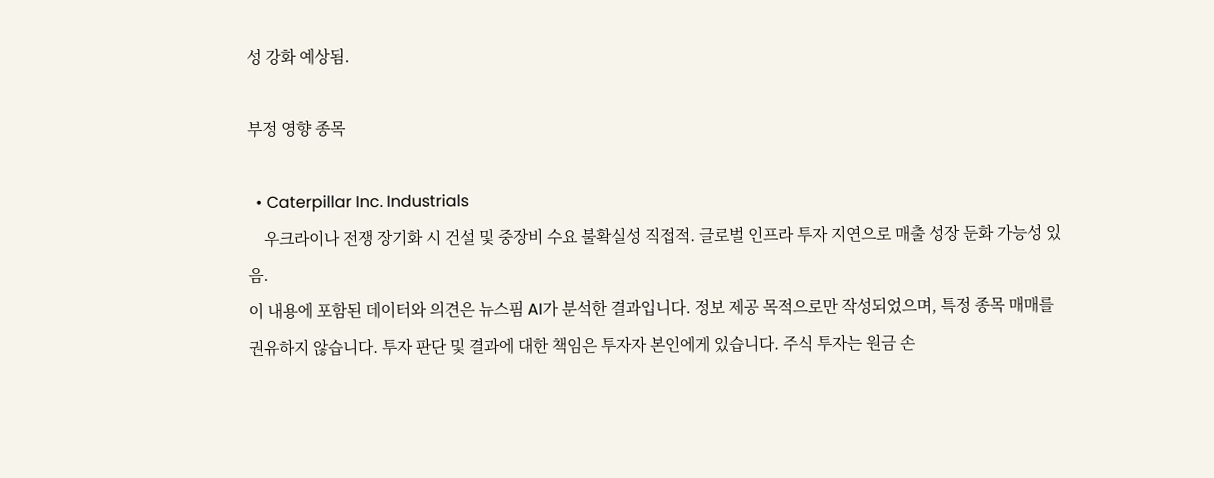성 강화 예상됨.

부정 영향 종목

  • Caterpillar Inc. Industrials
    우크라이나 전쟁 장기화 시 건설 및 중장비 수요 불확실성 직접적. 글로벌 인프라 투자 지연으로 매출 성장 둔화 가능성 있음.
이 내용에 포함된 데이터와 의견은 뉴스핌 AI가 분석한 결과입니다. 정보 제공 목적으로만 작성되었으며, 특정 종목 매매를 권유하지 않습니다. 투자 판단 및 결과에 대한 책임은 투자자 본인에게 있습니다. 주식 투자는 원금 손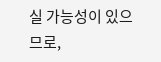실 가능성이 있으므로,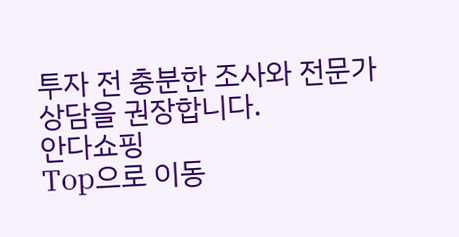투자 전 충분한 조사와 전문가 상담을 권장합니다.
안다쇼핑
Top으로 이동